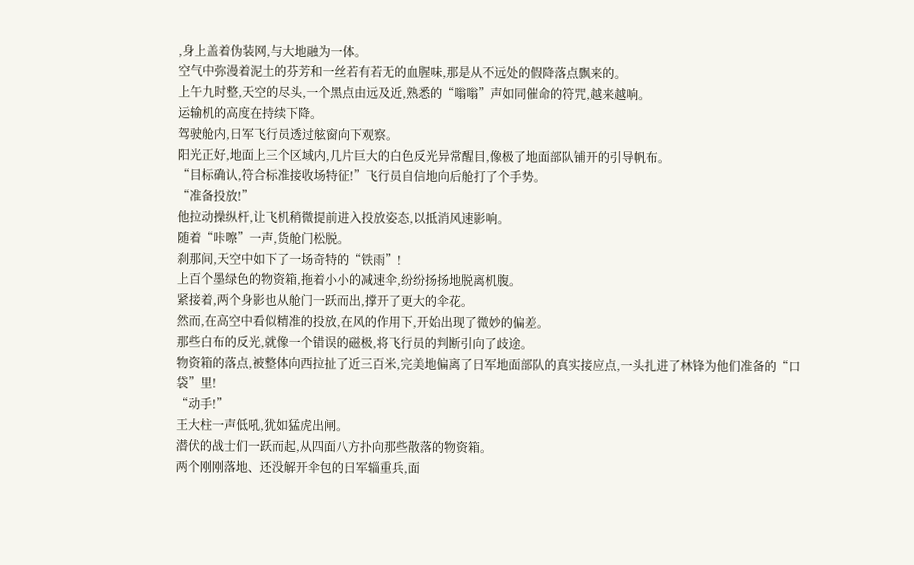,身上盖着伪装网,与大地融为一体。
空气中弥漫着泥土的芬芳和一丝若有若无的血腥味,那是从不远处的假降落点飘来的。
上午九时整,天空的尽头,一个黑点由远及近,熟悉的“嗡嗡”声如同催命的符咒,越来越响。
运输机的高度在持续下降。
驾驶舱内,日军飞行员透过舷窗向下观察。
阳光正好,地面上三个区域内,几片巨大的白色反光异常醒目,像极了地面部队铺开的引导帆布。
“目标确认,符合标准接收场特征!”飞行员自信地向后舱打了个手势。
“准备投放!”
他拉动操纵杆,让飞机稍微提前进入投放姿态,以抵消风速影响。
随着“咔嚓”一声,货舱门松脱。
刹那间,天空中如下了一场奇特的“铁雨”!
上百个墨绿色的物资箱,拖着小小的减速伞,纷纷扬扬地脱离机腹。
紧接着,两个身影也从舱门一跃而出,撑开了更大的伞花。
然而,在高空中看似精准的投放,在风的作用下,开始出现了微妙的偏差。
那些白布的反光,就像一个错误的磁极,将飞行员的判断引向了歧途。
物资箱的落点,被整体向西拉扯了近三百米,完美地偏离了日军地面部队的真实接应点,一头扎进了林锋为他们准备的“口袋”里!
“动手!”
王大柱一声低吼,犹如猛虎出闸。
潜伏的战士们一跃而起,从四面八方扑向那些散落的物资箱。
两个刚刚落地、还没解开伞包的日军辎重兵,面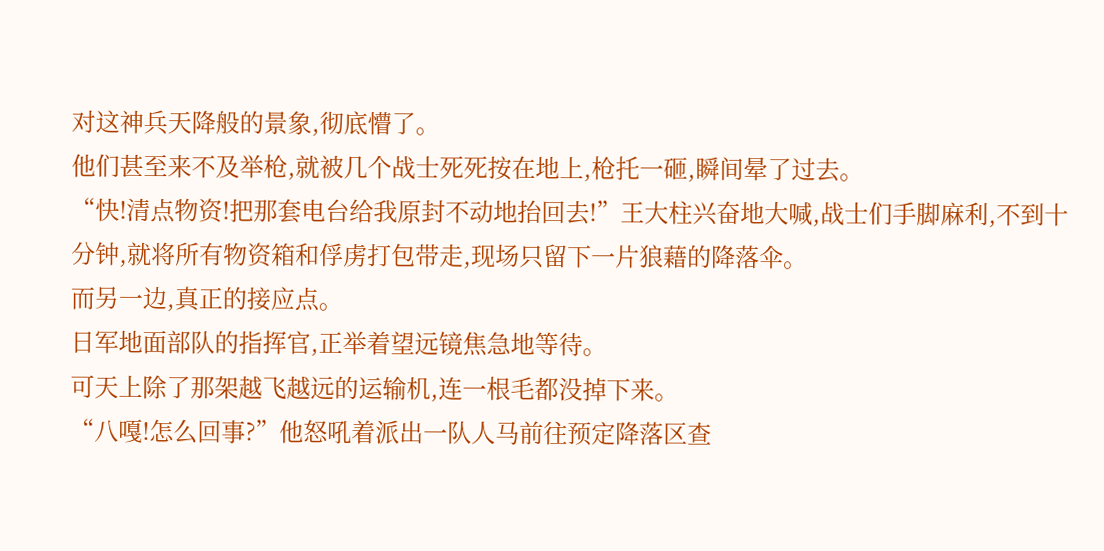对这神兵天降般的景象,彻底懵了。
他们甚至来不及举枪,就被几个战士死死按在地上,枪托一砸,瞬间晕了过去。
“快!清点物资!把那套电台给我原封不动地抬回去!”王大柱兴奋地大喊,战士们手脚麻利,不到十分钟,就将所有物资箱和俘虏打包带走,现场只留下一片狼藉的降落伞。
而另一边,真正的接应点。
日军地面部队的指挥官,正举着望远镜焦急地等待。
可天上除了那架越飞越远的运输机,连一根毛都没掉下来。
“八嘎!怎么回事?”他怒吼着派出一队人马前往预定降落区查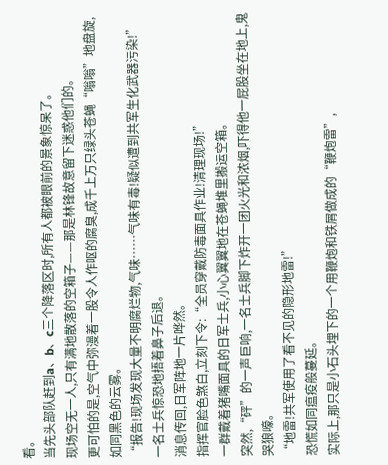看。
当先头部队赶到a、b、c三个降落区时,所有人都被眼前的景象惊呆了。
现场空无一人,只有满地散落的空箱子——那是林锋故意留下迷惑他们的。
更可怕的是,空气中弥漫着一股令人作呕的腐臭,成千上万只绿头苍蝇“嗡嗡”地盘旋,如同黑色的云雾。
“报告!现场发现大量不明腐烂物,气味……气味有毒!疑似遭到共军生化武器污染!”一名士兵惊恐地捂着鼻子后退。
消息传回,日军阵地一片哗然。
指挥官脸色煞白,立刻下令:“全员穿戴防毒面具作业!清理现场!”
一群戴着猪嘴面具的日军士兵,小心翼翼地在苍蝇堆里搬运空箱。
突然,“砰”的一声巨响,一名士兵脚下炸开一团火光和浓烟,吓得他一屁股坐在地上,鬼哭狼嚎。
“地雷!共军使用了看不见的隐形地雷!”
恐慌如同瘟疫般蔓延。
实际上,那只是小石头埋下的一个用鞭炮和铁屑做成的“鞭炮雷”,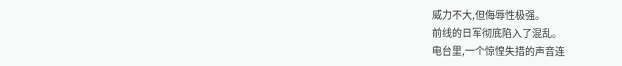威力不大,但侮辱性极强。
前线的日军彻底陷入了混乱。
电台里,一个惊惶失措的声音连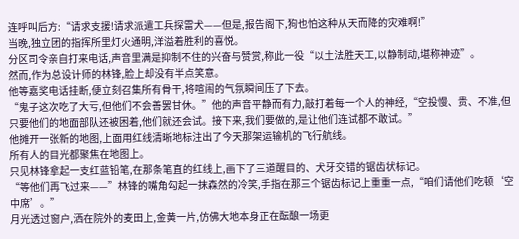连呼叫后方:“请求支援!请求派遣工兵探雷犬——但是,报告阁下,狗也怕这种从天而降的灾难啊!”
当晚,独立团的指挥所里灯火通明,洋溢着胜利的喜悦。
分区司令亲自打来电话,声音里满是抑制不住的兴奋与赞赏,称此一役“以土法胜天工,以静制动,堪称神迹”。
然而,作为总设计师的林锋,脸上却没有半点笑意。
他等嘉奖电话挂断,便立刻召集所有骨干,将喧闹的气氛瞬间压了下去。
“鬼子这次吃了大亏,但他们不会善罢甘休。”他的声音平静而有力,敲打着每一个人的神经,“空投慢、贵、不准,但只要他们的地面部队还被困着,他们就还会试。接下来,我们要做的,是让他们连试都不敢试。”
他摊开一张新的地图,上面用红线清晰地标注出了今天那架运输机的飞行航线。
所有人的目光都聚焦在地图上。
只见林锋拿起一支红蓝铅笔,在那条笔直的红线上,画下了三道醒目的、犬牙交错的锯齿状标记。
“等他们再飞过来——”林锋的嘴角勾起一抹森然的冷笑,手指在那三个锯齿标记上重重一点,“咱们请他们吃顿‘空中席’。”
月光透过窗户,洒在院外的麦田上,金黄一片,仿佛大地本身正在酝酿一场更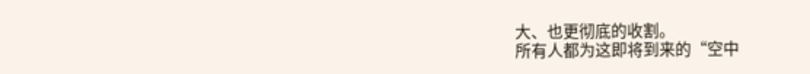大、也更彻底的收割。
所有人都为这即将到来的“空中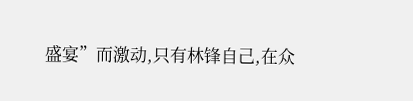盛宴”而激动,只有林锋自己,在众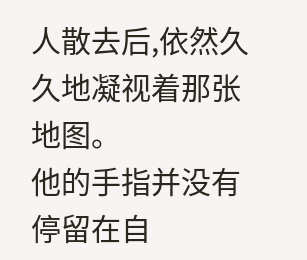人散去后,依然久久地凝视着那张地图。
他的手指并没有停留在自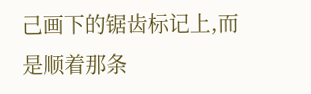己画下的锯齿标记上,而是顺着那条